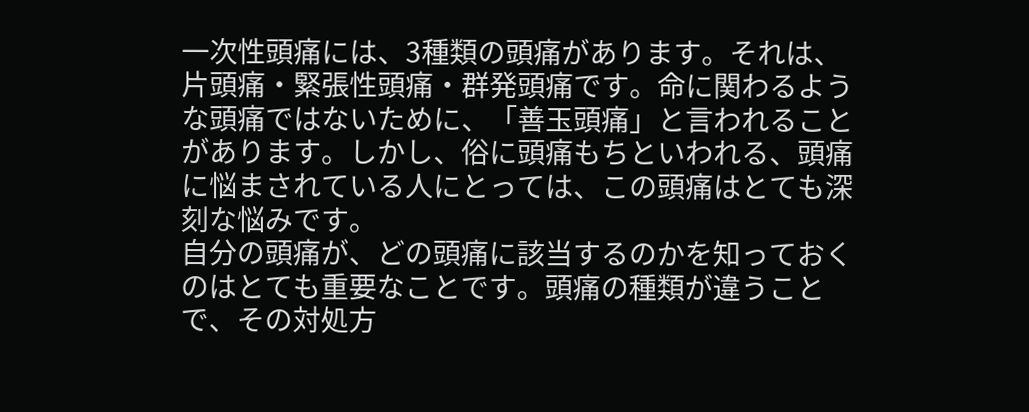一次性頭痛には、3種類の頭痛があります。それは、片頭痛・緊張性頭痛・群発頭痛です。命に関わるような頭痛ではないために、「善玉頭痛」と言われることがあります。しかし、俗に頭痛もちといわれる、頭痛に悩まされている人にとっては、この頭痛はとても深刻な悩みです。
自分の頭痛が、どの頭痛に該当するのかを知っておくのはとても重要なことです。頭痛の種類が違うことで、その対処方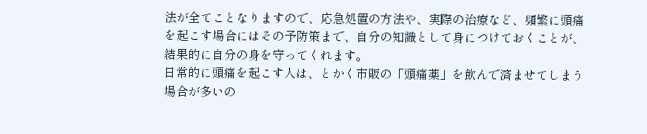法が全てことなりますので、応急処置の方法や、実際の治療など、頻繁に頭痛を起こす場合にはその予防策まで、自分の知識として身につけておくことが、結果的に自分の身を守ってくれます。
日常的に頭痛を起こす人は、とかく市販の「頭痛薬」を飲んで済ませてしまう場合が多いの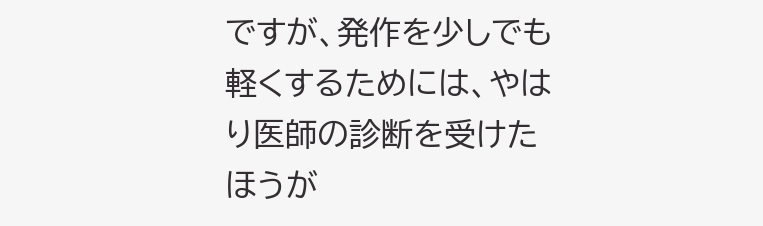ですが、発作を少しでも軽くするためには、やはり医師の診断を受けたほうが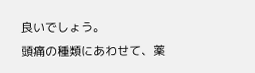良いでしょう。
頭痛の種類にあわせて、薬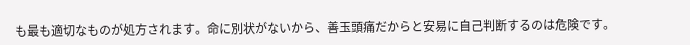も最も適切なものが処方されます。命に別状がないから、善玉頭痛だからと安易に自己判断するのは危険です。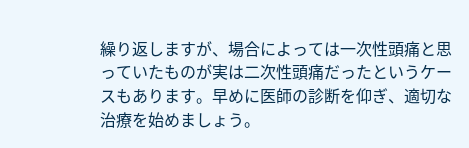繰り返しますが、場合によっては一次性頭痛と思っていたものが実は二次性頭痛だったというケースもあります。早めに医師の診断を仰ぎ、適切な治療を始めましょう。